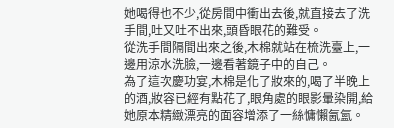她喝得也不少,從房間中衝出去後,就直接去了洗手間,吐又吐不出來,頭昏眼花的難受。
從洗手間隔間出來之後,木棉就站在梳洗臺上,一邊用涼水洗臉,一邊看著鏡子中的自己。
為了這次慶功宴,木棉是化了妝來的,喝了半晚上的酒,妝容已經有點花了,眼角處的眼影暈染開,給她原本精緻漂亮的面容增添了一絲慵懶氤氳。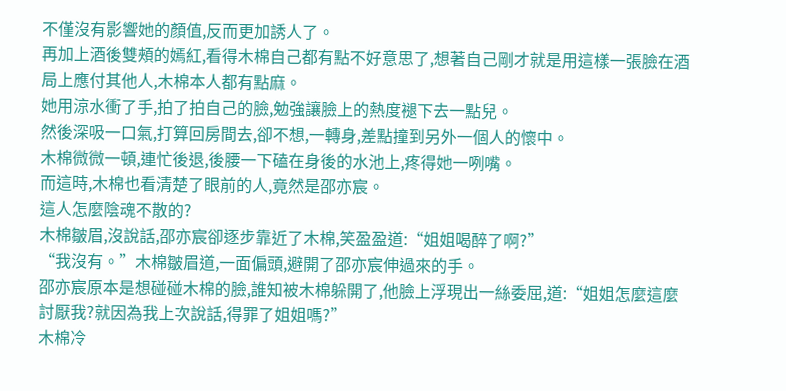不僅沒有影響她的顏值,反而更加誘人了。
再加上酒後雙頰的嫣紅,看得木棉自己都有點不好意思了,想著自己剛才就是用這樣一張臉在酒局上應付其他人,木棉本人都有點麻。
她用涼水衝了手,拍了拍自己的臉,勉強讓臉上的熱度褪下去一點兒。
然後深吸一口氣,打算回房間去,卻不想,一轉身,差點撞到另外一個人的懷中。
木棉微微一頓,連忙後退,後腰一下磕在身後的水池上,疼得她一咧嘴。
而這時,木棉也看清楚了眼前的人,竟然是邵亦宸。
這人怎麼陰魂不散的?
木棉皺眉,沒說話,邵亦宸卻逐步靠近了木棉,笑盈盈道:“姐姐喝醉了啊?”
“我沒有。”木棉皺眉道,一面偏頭,避開了邵亦宸伸過來的手。
邵亦宸原本是想碰碰木棉的臉,誰知被木棉躲開了,他臉上浮現出一絲委屈,道:“姐姐怎麼這麼討厭我?就因為我上次說話,得罪了姐姐嗎?”
木棉冷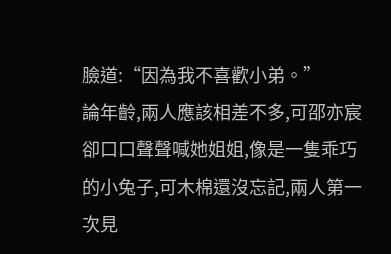臉道:“因為我不喜歡小弟。”
論年齡,兩人應該相差不多,可邵亦宸卻口口聲聲喊她姐姐,像是一隻乖巧的小兔子,可木棉還沒忘記,兩人第一次見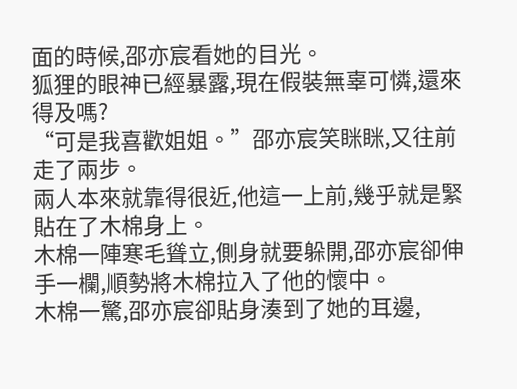面的時候,邵亦宸看她的目光。
狐狸的眼神已經暴露,現在假裝無辜可憐,還來得及嗎?
“可是我喜歡姐姐。”邵亦宸笑眯眯,又往前走了兩步。
兩人本來就靠得很近,他這一上前,幾乎就是緊貼在了木棉身上。
木棉一陣寒毛聳立,側身就要躲開,邵亦宸卻伸手一欄,順勢將木棉拉入了他的懷中。
木棉一驚,邵亦宸卻貼身湊到了她的耳邊,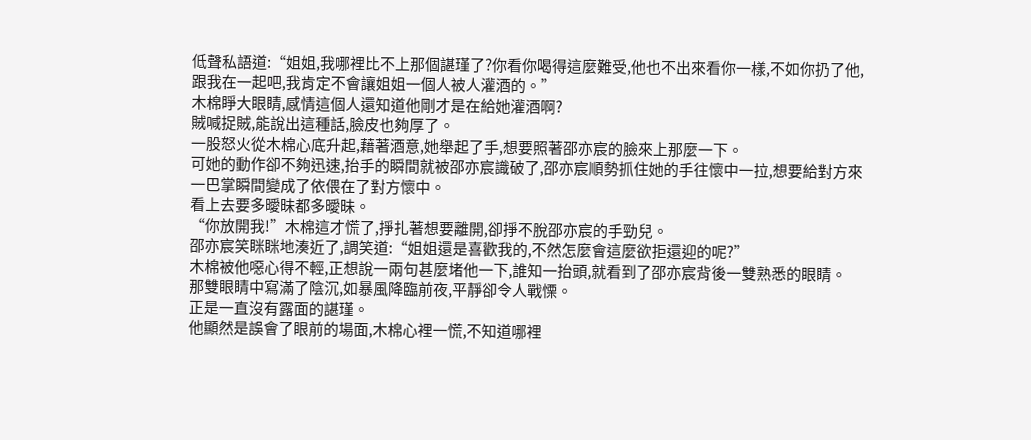低聲私語道:“姐姐,我哪裡比不上那個諶瑾了?你看你喝得這麼難受,他也不出來看你一樣,不如你扔了他,跟我在一起吧,我肯定不會讓姐姐一個人被人灌酒的。”
木棉睜大眼睛,感情這個人還知道他剛才是在給她灌酒啊?
賊喊捉賊,能說出這種話,臉皮也夠厚了。
一股怒火從木棉心底升起,藉著酒意,她舉起了手,想要照著邵亦宸的臉來上那麼一下。
可她的動作卻不夠迅速,抬手的瞬間就被邵亦宸識破了,邵亦宸順勢抓住她的手往懷中一拉,想要給對方來一巴掌瞬間變成了依偎在了對方懷中。
看上去要多曖昧都多曖昧。
“你放開我!”木棉這才慌了,掙扎著想要離開,卻掙不脫邵亦宸的手勁兒。
邵亦宸笑眯眯地湊近了,調笑道:“姐姐還是喜歡我的,不然怎麼會這麼欲拒還迎的呢?”
木棉被他噁心得不輕,正想說一兩句甚麼堵他一下,誰知一抬頭,就看到了邵亦宸背後一雙熟悉的眼睛。
那雙眼睛中寫滿了陰沉,如暴風降臨前夜,平靜卻令人戰慄。
正是一直沒有露面的諶瑾。
他顯然是誤會了眼前的場面,木棉心裡一慌,不知道哪裡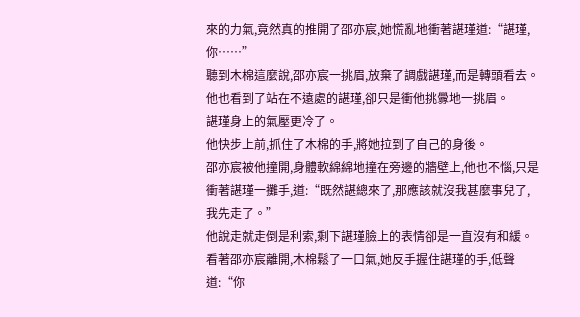來的力氣,竟然真的推開了邵亦宸,她慌亂地衝著諶瑾道:“諶瑾,你……”
聽到木棉這麼說,邵亦宸一挑眉,放棄了調戲諶瑾,而是轉頭看去。
他也看到了站在不遠處的諶瑾,卻只是衝他挑釁地一挑眉。
諶瑾身上的氣壓更冷了。
他快步上前,抓住了木棉的手,將她拉到了自己的身後。
邵亦宸被他撞開,身體軟綿綿地撞在旁邊的牆壁上,他也不惱,只是衝著諶瑾一攤手,道:“既然諶總來了,那應該就沒我甚麼事兒了,我先走了。”
他說走就走倒是利索,剩下諶瑾臉上的表情卻是一直沒有和緩。
看著邵亦宸離開,木棉鬆了一口氣,她反手握住諶瑾的手,低聲道:“你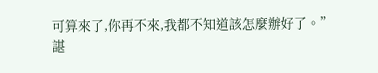可算來了,你再不來,我都不知道該怎麼辦好了。”
諶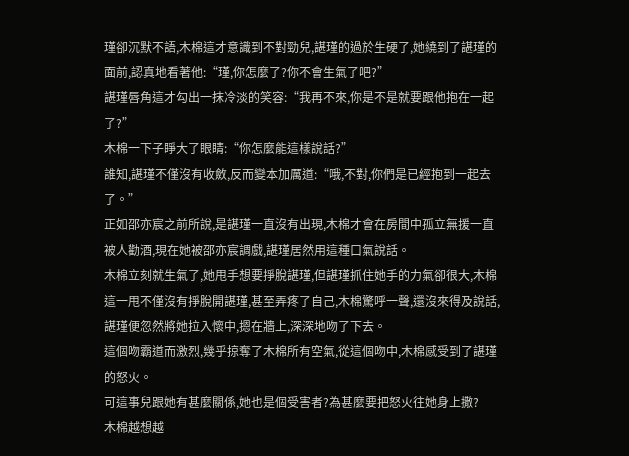瑾卻沉默不語,木棉這才意識到不對勁兒,諶瑾的過於生硬了,她繞到了諶瑾的面前,認真地看著他:“瑾,你怎麼了?你不會生氣了吧?”
諶瑾唇角這才勾出一抹冷淡的笑容:“我再不來,你是不是就要跟他抱在一起了?”
木棉一下子睜大了眼睛:“你怎麼能這樣說話?”
誰知,諶瑾不僅沒有收斂,反而變本加厲道:“哦,不對,你們是已經抱到一起去了。”
正如邵亦宸之前所說,是諶瑾一直沒有出現,木棉才會在房間中孤立無援一直被人勸酒,現在她被邵亦宸調戲,諶瑾居然用這種口氣說話。
木棉立刻就生氣了,她甩手想要掙脫諶瑾,但諶瑾抓住她手的力氣卻很大,木棉這一甩不僅沒有掙脫開諶瑾,甚至弄疼了自己,木棉驚呼一聲,還沒來得及說話,諶瑾便忽然將她拉入懷中,摁在牆上,深深地吻了下去。
這個吻霸道而激烈,幾乎掠奪了木棉所有空氣,從這個吻中,木棉感受到了諶瑾的怒火。
可這事兒跟她有甚麼關係,她也是個受害者?為甚麼要把怒火往她身上撒?
木棉越想越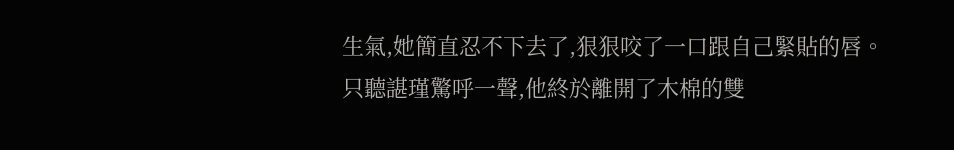生氣,她簡直忍不下去了,狠狠咬了一口跟自己緊貼的唇。
只聽諶瑾驚呼一聲,他終於離開了木棉的雙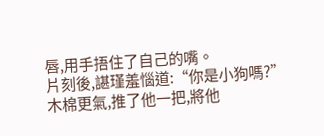唇,用手捂住了自己的嘴。
片刻後,諶瑾羞惱道:“你是小狗嗎?”
木棉更氣,推了他一把,將他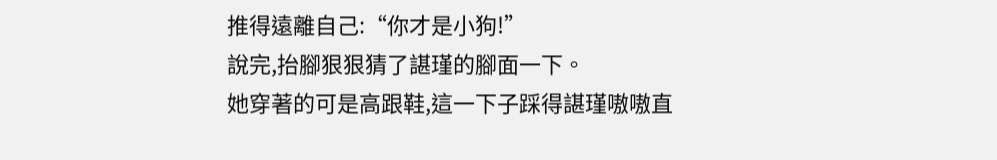推得遠離自己:“你才是小狗!”
說完,抬腳狠狠猜了諶瑾的腳面一下。
她穿著的可是高跟鞋,這一下子踩得諶瑾嗷嗷直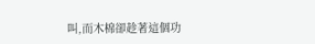叫,而木棉卻趁著這個功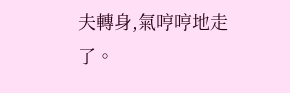夫轉身,氣哼哼地走了。